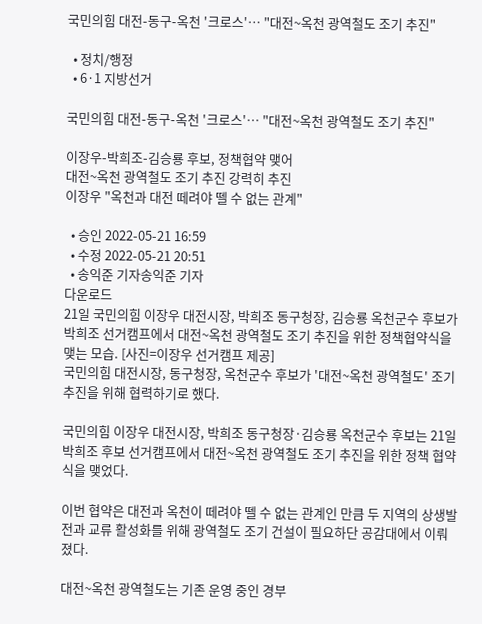국민의힘 대전-동구-옥천 '크로스'… "대전~옥천 광역철도 조기 추진"

  • 정치/행정
  • 6·1 지방선거

국민의힘 대전-동구-옥천 '크로스'… "대전~옥천 광역철도 조기 추진"

이장우-박희조-김승룡 후보, 정책협약 맺어
대전~옥천 광역철도 조기 추진 강력히 추진
이장우 "옥천과 대전 떼려야 뗄 수 없는 관계"

  • 승인 2022-05-21 16:59
  • 수정 2022-05-21 20:51
  • 송익준 기자송익준 기자
다운로드
21일 국민의힘 이장우 대전시장, 박희조 동구청장, 김승룡 옥천군수 후보가 박희조 선거캠프에서 대전~옥천 광역철도 조기 추진을 위한 정책협약식을 맺는 모습. [사진=이장우 선거캠프 제공]
국민의힘 대전시장, 동구청장, 옥천군수 후보가 '대전~옥천 광역철도' 조기 추진을 위해 협력하기로 했다.

국민의힘 이장우 대전시장, 박희조 동구청장·김승룡 옥천군수 후보는 21일 박희조 후보 선거캠프에서 대전~옥천 광역철도 조기 추진을 위한 정책 협약식을 맺었다.

이번 협약은 대전과 옥천이 떼려야 뗄 수 없는 관계인 만큼 두 지역의 상생발전과 교류 활성화를 위해 광역철도 조기 건설이 필요하단 공감대에서 이뤄졌다.

대전~옥천 광역철도는 기존 운영 중인 경부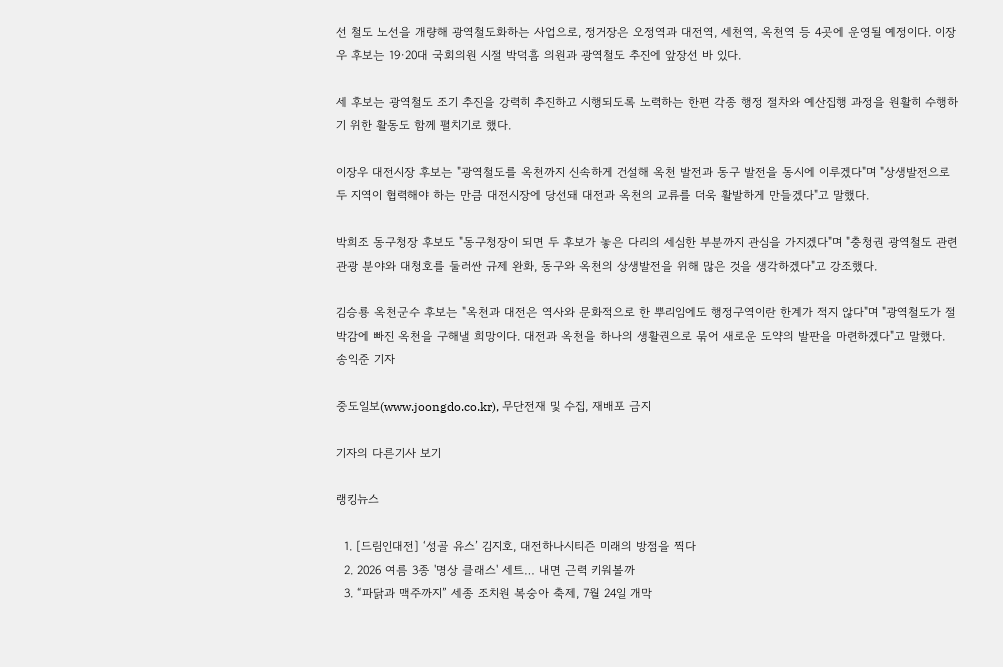선 철도 노선을 개량해 광역철도화하는 사업으로, 정거장은 오정역과 대전역, 세천역, 옥천역 등 4곳에 운영될 예정이다. 이장우 후보는 19·20대 국회의원 시절 박덕흠 의원과 광역철도 추진에 앞장선 바 있다.

세 후보는 광역철도 조기 추진을 강력히 추진하고 시행되도록 노력하는 한편 각종 행정 절차와 예산집행 과정을 원활히 수행하기 위한 활동도 함께 펼치기로 했다.

이장우 대전시장 후보는 "광역철도를 옥천까지 신속하게 건설해 옥천 발전과 동구 발전을 동시에 이루겠다"며 "상생발전으로 두 지역이 협력해야 하는 만큼 대전시장에 당선돼 대전과 옥천의 교류를 더욱 활발하게 만들겠다"고 말했다.

박희조 동구청장 후보도 "동구청장이 되면 두 후보가 놓은 다리의 세심한 부분까지 관심을 가지겠다"며 "충청권 광역철도 관련 관광 분야와 대청호를 둘러싼 규제 완화, 동구와 옥천의 상생발전을 위해 많은 것을 생각하겠다"고 강조했다.

김승룡 옥천군수 후보는 "옥천과 대전은 역사와 문화적으로 한 뿌리임에도 행정구역이란 한계가 적지 않다"며 "광역철도가 절박감에 빠진 옥천을 구해낼 희망이다. 대전과 옥천을 하나의 생활권으로 묶어 새로운 도약의 발판을 마련하겠다"고 말했다.
송익준 기자

중도일보(www.joongdo.co.kr), 무단전재 및 수집, 재배포 금지

기자의 다른기사 보기

랭킹뉴스

  1. [드림인대전] ‘성골 유스’ 김지호, 대전하나시티즌 미래의 방점을 찍다
  2. 2026 여름 3종 '명상 클래스' 세트… 내면 근력 키워볼까
  3. “파닭과 맥주까지” 세종 조치원 복숭아 축제, 7월 24일 개막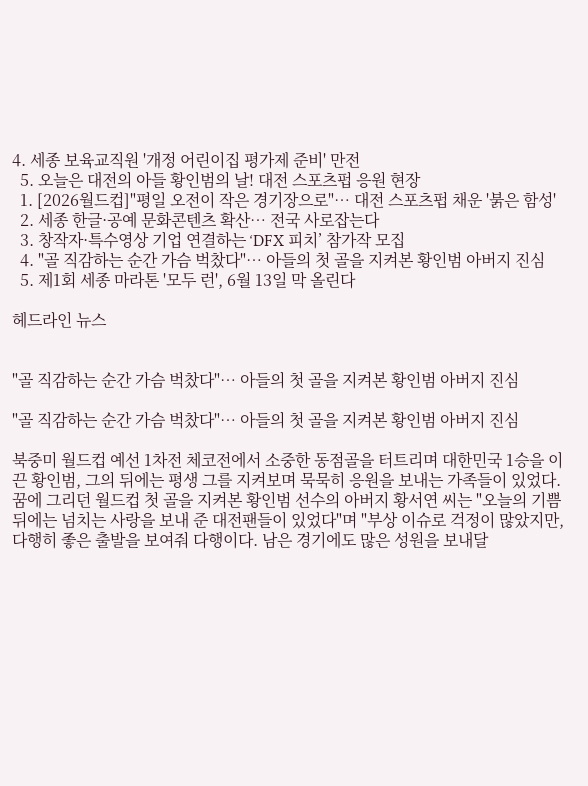4. 세종 보육교직원 '개정 어린이집 평가제 준비' 만전
  5. 오늘은 대전의 아들 황인범의 날! 대전 스포츠펍 응원 현장
  1. [2026월드컵]"평일 오전이 작은 경기장으로"… 대전 스포츠펍 채운 '붉은 함성'
  2. 세종 한글·공예 문화콘텐츠 확산… 전국 사로잡는다
  3. 창작자·특수영상 기업 연결하는 ‘DFX 피치’ 참가작 모집
  4. "골 직감하는 순간 가슴 벅찼다"… 아들의 첫 골을 지켜본 황인범 아버지 진심
  5. 제1회 세종 마라톤 '모두 런', 6월 13일 막 올린다

헤드라인 뉴스


"골 직감하는 순간 가슴 벅찼다"… 아들의 첫 골을 지켜본 황인범 아버지 진심

"골 직감하는 순간 가슴 벅찼다"… 아들의 첫 골을 지켜본 황인범 아버지 진심

북중미 월드컵 예선 1차전 체코전에서 소중한 동점골을 터트리며 대한민국 1승을 이끈 황인범, 그의 뒤에는 평생 그를 지켜보며 묵묵히 응원을 보내는 가족들이 있었다. 꿈에 그리던 월드컵 첫 골을 지켜본 황인범 선수의 아버지 황서연 씨는 "오늘의 기쁨 뒤에는 넘치는 사랑을 보내 준 대전팬들이 있었다"며 "부상 이슈로 걱정이 많았지만, 다행히 좋은 출발을 보여줘 다행이다. 남은 경기에도 많은 성원을 보내달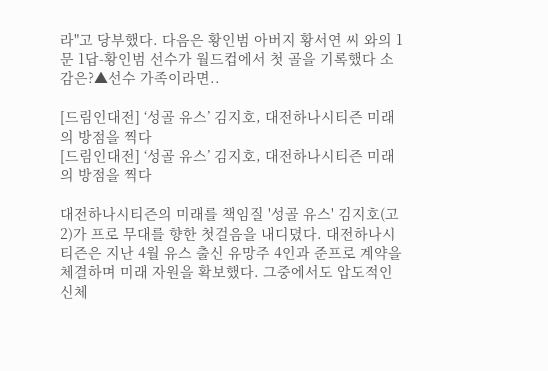라"고 당부했다. 다음은 황인범 아버지 황서연 씨 와의 1문 1답-황인범 선수가 월드컵에서 첫 골을 기록했다 소감은?▲선수 가족이라면..

[드림인대전] ‘성골 유스’ 김지호, 대전하나시티즌 미래의 방점을 찍다
[드림인대전] ‘성골 유스’ 김지호, 대전하나시티즌 미래의 방점을 찍다

대전하나시티즌의 미래를 책임질 '성골 유스' 김지호(고2)가 프로 무대를 향한 첫걸음을 내디뎠다. 대전하나시티즌은 지난 4월 유스 출신 유망주 4인과 준프로 계약을 체결하며 미래 자원을 확보했다. 그중에서도 압도적인 신체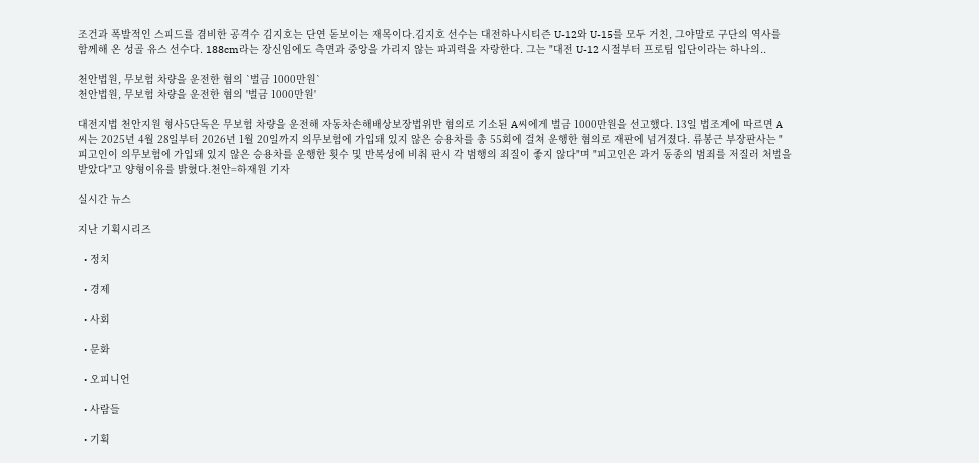조건과 폭발적인 스피드를 겸비한 공격수 김지호는 단연 돋보이는 재목이다.김지호 선수는 대전하나시티즌 U-12와 U-15를 모두 거친, 그야말로 구단의 역사를 함께해 온 성골 유스 선수다. 188cm라는 장신임에도 측면과 중앙을 가리지 않는 파괴력을 자랑한다. 그는 "대전 U-12 시절부터 프로팀 입단이라는 하나의..

천안법원, 무보험 차량을 운전한 혐의 `벌금 1000만원`
천안법원, 무보험 차량을 운전한 혐의 '벌금 1000만원'

대전지법 천안지원 형사5단독은 무보험 차량을 운전해 자동차손해배상보장법위반 혐의로 기소된 A씨에게 벌금 1000만원을 선고했다. 13일 법조계에 따르면 A씨는 2025년 4월 28일부터 2026년 1월 20일까지 의무보험에 가입돼 있지 않은 승용차를 총 55회에 걸쳐 운행한 혐의로 재판에 넘겨졌다. 류봉근 부장판사는 "피고인이 의무보험에 가입돼 있지 않은 승용차를 운행한 횟수 및 반복성에 비춰 판시 각 범행의 죄질이 좋지 않다"며 "피고인은 과거 동종의 범죄를 저질러 처벌을 받았다"고 양형이유를 밝혔다.천안=하재원 기자

실시간 뉴스

지난 기획시리즈

  • 정치

  • 경제

  • 사회

  • 문화

  • 오피니언

  • 사람들

  • 기획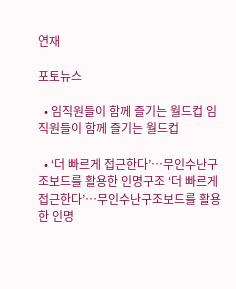연재

포토뉴스

  • 임직원들이 함께 즐기는 월드컵 임직원들이 함께 즐기는 월드컵

  • ‘더 빠르게 접근한다’…무인수난구조보드를 활용한 인명구조 ‘더 빠르게 접근한다’…무인수난구조보드를 활용한 인명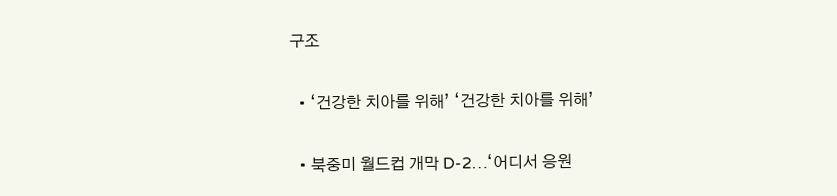구조

  • ‘건강한 치아를 위해’ ‘건강한 치아를 위해’

  • 북중미 월드컵 개막 D-2…‘어디서 응원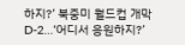하지?’ 북중미 월드컵 개막 D-2…‘어디서 응원하지?’